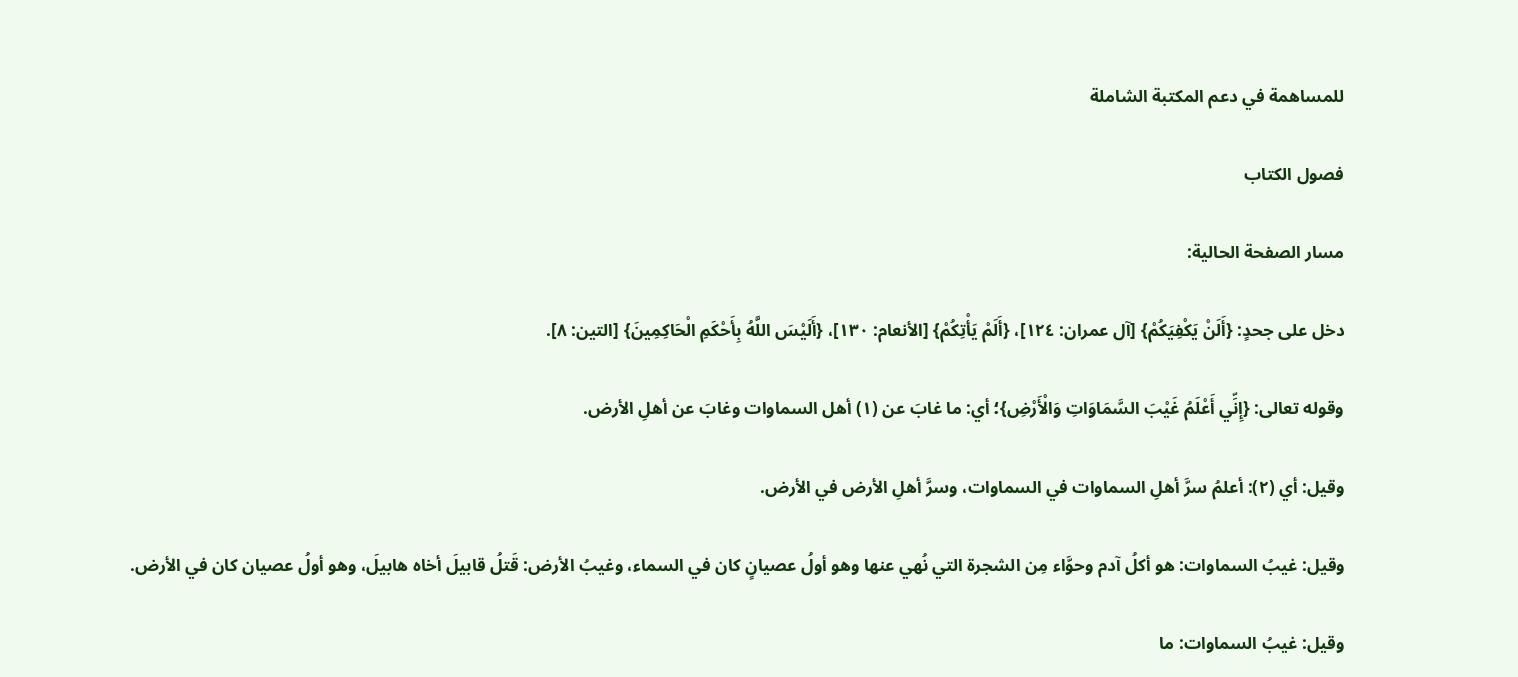للمساهمة في دعم المكتبة الشاملة

فصول الكتاب

مسار الصفحة الحالية:

دخل على جحدٍ: {أَلَنْ يَكْفِيَكُمْ} [آل عمران: ١٢٤]، {أَلَمْ يَأْتِكُمْ} [الأنعام: ١٣٠]، {أَلَيْسَ اللَّهُ بِأَحْكَمِ الْحَاكِمِينَ} [التين: ٨].

وقوله تعالى: {إِنِّي أَعْلَمُ غَيْبَ السَّمَاوَاتِ وَالْأَرْضِ}؛ أي: ما غابَ عن (١) أهل السماوات وغابَ عن أهلِ الأرض.

وقيل: أي (٢): أعلمُ سرَّ أهلِ السماوات في السماوات، وسرَّ أهلِ الأرض في الأرض.

وقيل: غيبُ السماوات: هو أكلُ آدم وحوَّاء مِن الشجرة التي نُهي عنها وهو أولُ عصيانٍ كان في السماء، وغيبُ الأرض: قَتلُ قابيلَ أخاه هابيلَ، وهو أولُ عصيان كان في الأرض.

وقيل: غيبُ السماوات: ما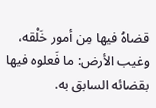قضاهُ فيها مِن أمور خَلْقه، وغيب الأرض: ما فَعلوه فيها بقضائه السابق به.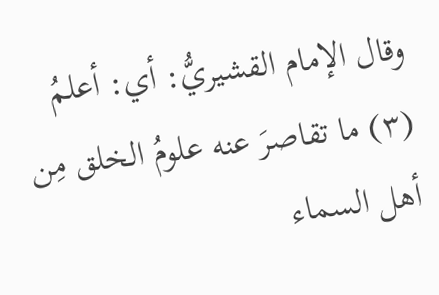وقال الإمام القشيريُّ: أي: أعلمُ (٣) ما تقاصرَ عنه علومُ الخلق مِن أهل السماء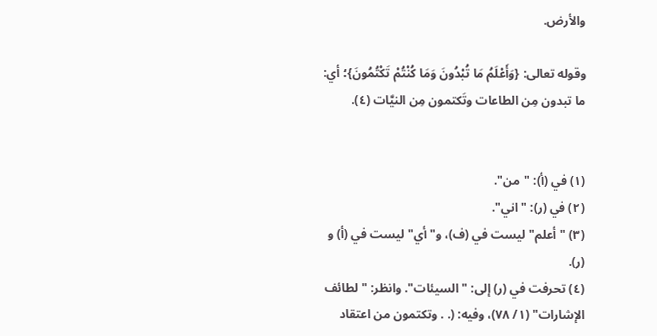والأرض.

وقوله تعالى: {وَأَعْلَمُ مَا تُبْدُونَ وَمَا كُنْتُمْ تَكْتُمُونَ}؛ أي: ما تبدون مِن الطاعات وتَكتمون مِن النيَّات (٤).


(١) في (أ): "من".
(٢) في (ر): "اني".
(٣) "أعلم" ليست في (ف)، و"أي" ليست في (أ) و (ر).
(٤) تحرفت في (ر) إلى: "السيئات". وانظر: "لطائف الإشارات" (١/ ٧٨)، وفيه: (. . وتكتمون من اعتقاد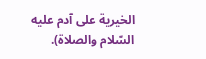الخيرية على آدم عليه السّلام والصلاة).